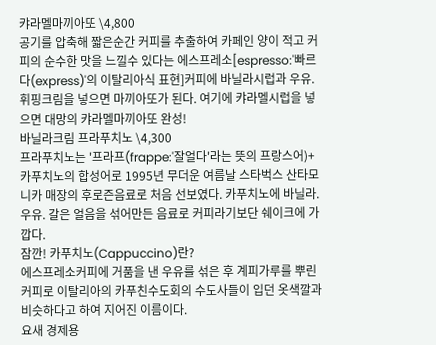캬라멜마끼아또 \4,800
공기를 압축해 짧은순간 커피를 추출하여 카페인 양이 적고 커피의 순수한 맛을 느낄수 있다는 에스프레소[espresso:'빠르다(express)'의 이탈리아식 표현]커피에 바닐라시럽과 우유. 휘핑크림을 넣으면 마끼아또가 된다. 여기에 캬라멜시럽을 넣으면 대망의 캬라멜마끼아또 완성!
바닐라크림 프라푸치노 \4,300
프라푸치노는 '프라프(frappe:'잘얼다'라는 뜻의 프랑스어)+카푸치노의 합성어로 1995년 무더운 여름날 스타벅스 산타모니카 매장의 후로즌음료로 처음 선보였다. 카푸치노에 바닐라. 우유. 갈은 얼음을 섞어만든 음료로 커피라기보단 쉐이크에 가깝다.
잠깐! 카푸치노(Cappuccino)란?
에스프레소커피에 거품을 낸 우유를 섞은 후 계피가루를 뿌린 커피로 이탈리아의 카푸친수도회의 수도사들이 입던 옷색깔과 비슷하다고 하여 지어진 이름이다.
요새 경제용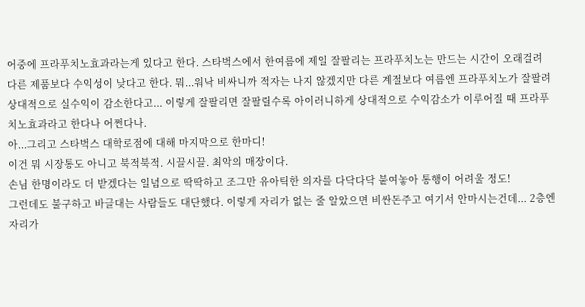어중에 프라푸치노효과라는게 있다고 한다. 스타벅스에서 한여름에 제일 잘팔리는 프라푸치노는 만드는 시간이 오래걸려 다른 제품보다 수익성이 낮다고 한다. 뭐...워낙 비싸니까 적자는 나지 않겠지만 다른 계절보다 여름엔 프라푸치노가 잘팔려 상대적으로 실수익이 감소한다고... 이렇게 잘팔리면 잘팔릴수록 아이러니하게 상대적으로 수익감소가 이루어질 때 프라푸치노효과라고 한다나 어쩐다나.
아...그리고 스타벅스 대학로점에 대해 마지막으로 한마디!
이건 뭐 시장통도 아니고 북적북적. 시끌시끌. 최악의 매장이다.
손님 한명이라도 더 받겠다는 일념으로 딱딱하고 조그만 유아틱한 의자를 다닥다닥 붙여놓아 통행이 어려울 정도!
그런데도 불구하고 바글대는 사람들도 대단했다. 이렇게 자리가 없는 줄 알았으면 비싼돈주고 여기서 안마시는건데... 2층엔 자리가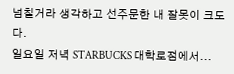넘칠거라 생각하고 선주문한 내 잘못이 크도다.
일요일 저녁 STARBUCKS 대학로점에서...